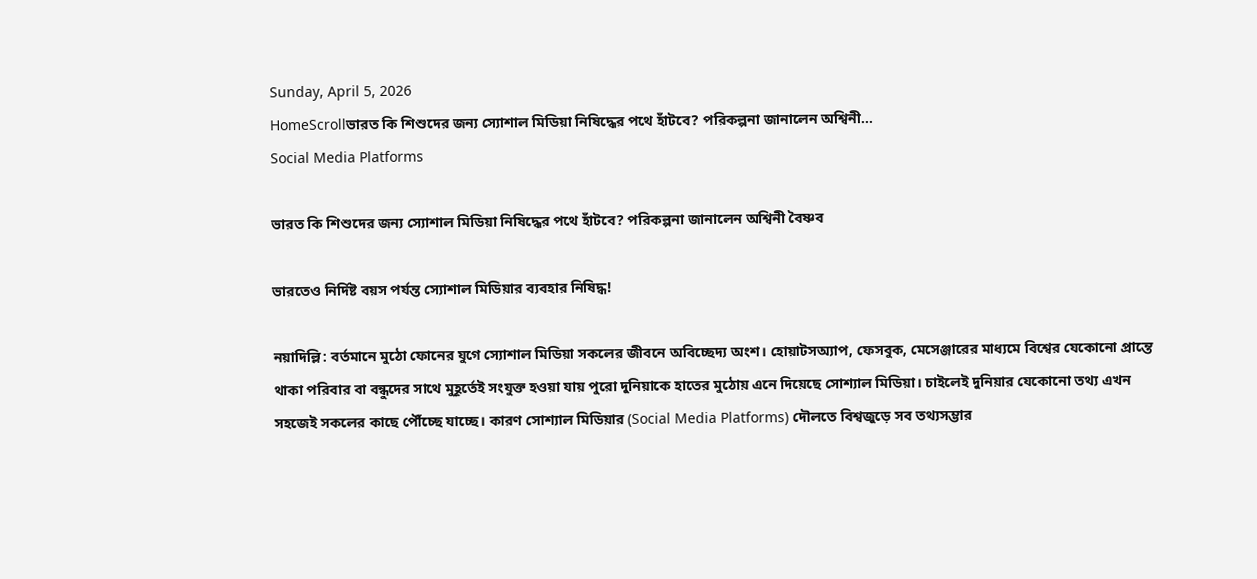Sunday, April 5, 2026
HomeScrollভারত কি শিশুদের জন্য স্যোশাল মিডিয়া নিষিদ্ধের পথে হাঁটবে? পরিকল্পনা জানালেন অশ্বিনী...
Social Media Platforms

ভারত কি শিশুদের জন্য স্যোশাল মিডিয়া নিষিদ্ধের পথে হাঁটবে? পরিকল্পনা জানালেন অশ্বিনী বৈষ্ণব

ভারতেও নির্দিষ্ট বয়স পর্যন্ত স্যোশাল মিডিয়ার ব্যবহার নিষিদ্ধ!

নয়াদিল্লি: বর্তমানে মুঠো ফোনের যুগে স্যোশাল মিডিয়া সকলের জীবনে অবিচ্ছেদ্য অংশ। হোয়াটসঅ্যাপ, ফেসবুক, মেসেঞ্জারের মাধ্যমে বিশ্বের যেকোনো প্রান্তে থাকা পরিবার বা বন্ধুদের সাথে মুহূর্তেই সংযুক্ত হওয়া যায় পুরো দুনিয়াকে হাতের মুঠোয় এনে দিয়েছে সোশ্যাল মিডিয়া। চাইলেই দুনিয়ার যেকোনো তথ্য এখন সহজেই সকলের কাছে পৌঁচ্ছে যাচ্ছে। কারণ সোশ্যাল মিডিয়ার (Social Media Platforms) দৌলতে বিশ্বজুড়ে সব তথ্যসম্ভার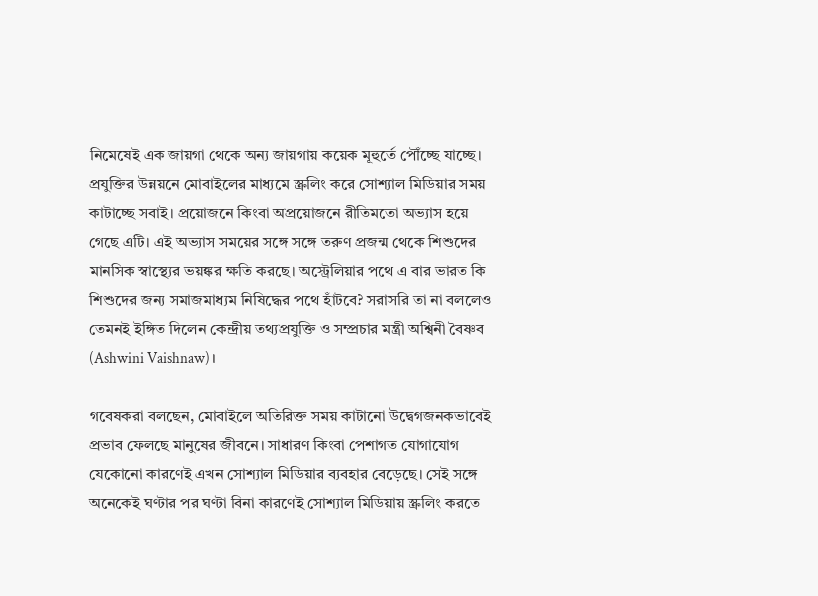নিমেষেই এক জায়গা থেকে অন্য জায়গায় কয়েক মূহুর্তে পৌঁচ্ছে যাচ্ছে। প্রযুক্তির উন্নয়নে মোবাইলের মাধ্যমে স্ক্রলিং করে সোশ্যাল মিডিয়ার সময় কাটাচ্ছে সবাই। প্রয়োজনে কিংবা অপ্রয়োজনে রীতিমতো অভ্যাস হয়ে গেছে এটি। এই অভ্যাস সময়ের সঙ্গে সঙ্গে তরুণ প্রজন্ম থেকে শিশুদের মানসিক স্বাস্থ্যের ভয়ঙ্কর ক্ষতি করছে। অস্ট্রেলিয়ার পথে এ বার ভারত কি শিশুদের জন্য সমাজমাধ্যম নিষিদ্ধের পথে হাঁটবে? সরাসরি তা না বললেও তেমনই ইঙ্গিত দিলেন কেন্দ্রীয় তথ্যপ্রযুক্তি ও সম্প্রচার মন্ত্রী অশ্বিনী বৈষ্ণব (Ashwini Vaishnaw)।

গবেষকরা বলছেন, মোবাইলে অতিরিক্ত সময় কাটানো উদ্বেগজনকভাবেই প্রভাব ফেলছে মানুষের জীবনে। সাধারণ কিংবা পেশাগত যোগাযোগ যেকোনো কারণেই এখন সোশ্যাল মিডিয়ার ব্যবহার বেড়েছে। সেই সঙ্গে অনেকেই ঘণ্টার পর ঘণ্টা বিনা কারণেই সোশ্যাল মিডিয়ায় স্ক্রলিং করতে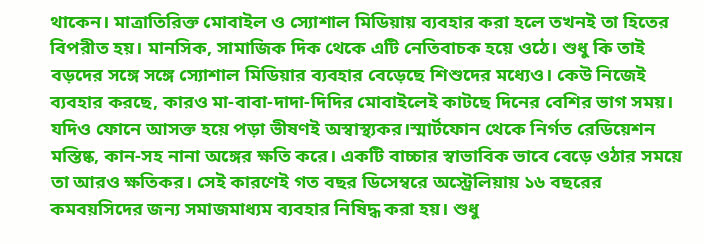থাকেন। মাত্রাতিরিক্ত মোবাইল ও স্যোশাল মিডিয়ায় ব্যবহার করা হলে তখনই তা হিতের বিপরীত হয়। মানসিক, সামাজিক দিক থেকে এটি নেতিবাচক হয়ে ওঠে। শুধু কি তাই বড়দের সঙ্গে সঙ্গে স্যোশাল মিডিয়ার ব্যবহার বেড়েছে শিশুদের মধ্যেও। কেউ নিজেই ব্যবহার করছে, কারও মা-বাবা-দাদা-দিদির মোবাইলেই কাটছে দিনের বেশির ভাগ সময়। যদিও ফোনে আসক্ত হয়ে পড়া ভীষণই অস্বাস্থ্যকর।স্মার্টফোন থেকে নির্গত রেডিয়েশন মস্তিষ্ক, কান-সহ নানা অঙ্গের ক্ষতি করে। একটি বাচ্চার স্বাভাবিক ভাবে বেড়ে ওঠার সময়ে তা আরও ক্ষতিকর। সেই কারণেই গত বছর ডিসেম্বরে অস্ট্রেলিয়ায় ১৬ বছরের কমবয়সিদের জন্য সমাজমাধ্যম ব্যবহার নিষিদ্ধ করা হয়। শুধু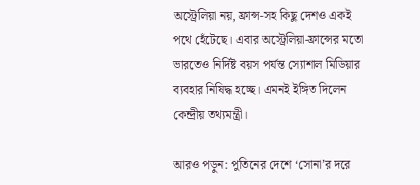অস্ট্রেলিয়া নয়, ফ্রান্স-সহ কিছু দেশও একই পথে হেঁটেছে। এবার অস্ট্রেলিয়া-ফ্রান্সের মতো ভারতেও নির্দিষ্ট বয়স পর্যন্ত স্যোশাল মিডিয়ার ব্যবহার নিষিদ্ধ হচ্ছে। এমনই ইঙ্গিত দিলেন কেন্দ্রীয় তথ্যমন্ত্রী।

আরও পড়ুন: পুতিনের দেশে ‘সোনা’র দরে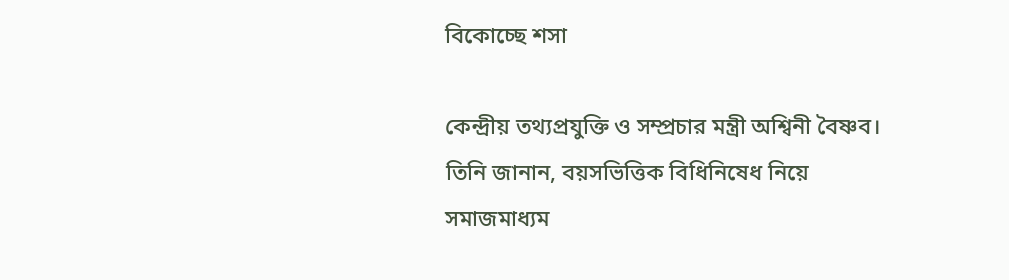বিকোচ্ছে শসা

কেন্দ্রীয় তথ্যপ্রযুক্তি ও সম্প্রচার মন্ত্রী অশ্বিনী বৈষ্ণব। তিনি জানান, বয়সভিত্তিক বিধিনিষেধ নিয়ে সমাজমাধ্যম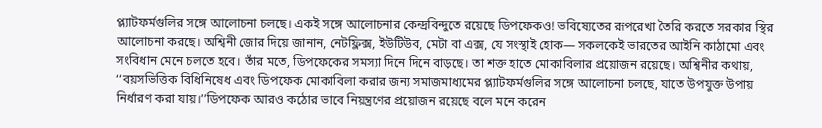প্ল্যাটফর্মগুলির সঙ্গে আলোচনা চলছে। একই সঙ্গে আলোচনার কেন্দ্রবিন্দুতে রয়েছে ডিপফেকও! ভবিষ্যেতের রূপরেখা তৈরি করতে সরকার স্থির আলোচনা করছে। অশ্বিনী জোর দিয়ে জানান, নেটফ্লিক্স, ইউটিউব, মেটা বা এক্স, যে সংস্থাই হোক— সকলকেই ভারতের আইনি কাঠামো এবং সংবিধান মেনে চলতে হবে। তাঁর মতে, ডিপফেকের সমস্যা দিনে দিনে বাড়ছে। তা শক্ত হাতে মোকাবিলার প্রয়োজন রয়েছে। অশ্বিনীর কথায়, ‘‘বয়সভিত্তিক বিধিনিষেধ এবং ডিপফেক মোকাবিলা করার জন্য সমাজমাধ্যমের প্ল্যাটফর্মগুলির সঙ্গে আলোচনা চলছে, যাতে উপযুক্ত উপায় নির্ধারণ করা যায়।’’ডিপফেক আরও কঠোর ভাবে নিয়ন্ত্রণের প্রয়োজন রয়েছে বলে মনে করেন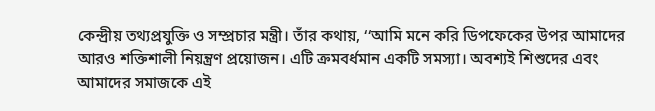কেন্দ্রীয় তথ্যপ্রযুক্তি ও সম্প্রচার মন্ত্রী। তাঁর কথায়, ‘‘আমি মনে করি ডিপফেকের উপর আমাদের আরও শক্তিশালী নিয়ন্ত্রণ প্রয়োজন। এটি ক্রমবর্ধমান একটি সমস্যা। অবশ্যই শিশুদের এবং আমাদের সমাজকে এই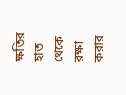ক্ষতির হাত থেকে রক্ষা করার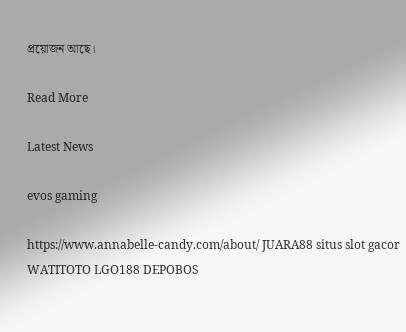প্রয়োজন আছে।

Read More

Latest News

evos gaming

https://www.annabelle-candy.com/about/ JUARA88 situs slot gacor WATITOTO LGO188 DEPOBOS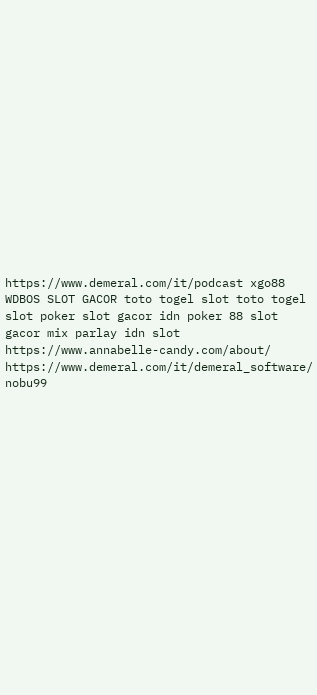https://www.demeral.com/it/podcast xgo88 WDBOS SLOT GACOR toto togel slot toto togel slot poker slot gacor idn poker 88 slot gacor mix parlay idn slot https://www.annabelle-candy.com/about/ https://www.demeral.com/it/demeral_software/ nobu99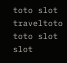toto slot traveltoto toto slot slot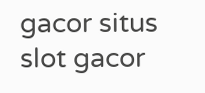gacor situs slot gacor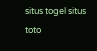situs togel situs toto